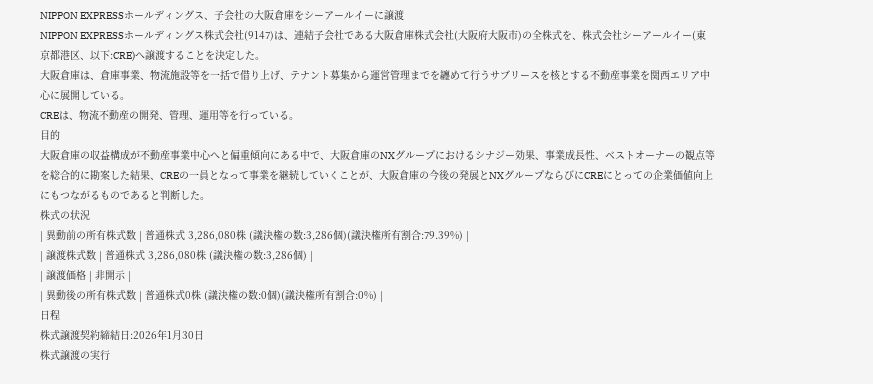NIPPON EXPRESSホールディングス、子会社の大阪倉庫をシーアールイーに譲渡
NIPPON EXPRESSホールディングス株式会社(9147)は、連結子会社である大阪倉庫株式会社(大阪府大阪市)の全株式を、株式会社シーアールイー(東京都港区、以下:CRE)へ譲渡することを決定した。
大阪倉庫は、倉庫事業、物流施設等を一括で借り上げ、テナント募集から運営管理までを纏めて行うサブリースを核とする不動産事業を関西エリア中心に展開している。
CREは、物流不動産の開発、管理、運用等を行っている。
目的
大阪倉庫の収益構成が不動産事業中心へと偏重傾向にある中で、大阪倉庫のNXグループにおけるシナジー効果、事業成長性、ベストオーナーの観点等を総合的に勘案した結果、CREの一員となって事業を継続していくことが、大阪倉庫の今後の発展とNXグループならびにCREにとっての企業価値向上にもつながるものであると判断した。
株式の状況
| 異動前の所有株式数 | 普通株式 3,286,080株 (議決権の数:3,286個)(議決権所有割合:79.39%) |
| 譲渡株式数 | 普通株式 3,286,080株 (議決権の数:3,286個) |
| 譲渡価格 | 非開示 |
| 異動後の所有株式数 | 普通株式0株 (議決権の数:0個)(議決権所有割合:0%) |
日程
株式譲渡契約締結日:2026年1月30日
株式譲渡の実行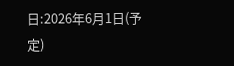日:2026年6月1日(予定)